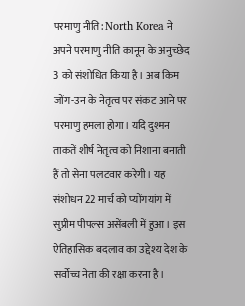परमाणु नीति: North Korea ने अपने परमाणु नीति कानून के अनुच्छेद 3 को संशोधित किया है। अब किम जोंग-उन के नेतृत्व पर संकट आने पर परमाणु हमला होगा। यदि दुश्मन ताकतें शीर्ष नेतृत्व को निशाना बनाती हैं तो सेना पलटवार करेगी। यह संशोधन 22 मार्च को प्योंगयांग में सुप्रीम पीपल्स असेंबली में हुआ। इस ऐतिहासिक बदलाव का उद्देश्य देश के सर्वोच्च नेता की रक्षा करना है।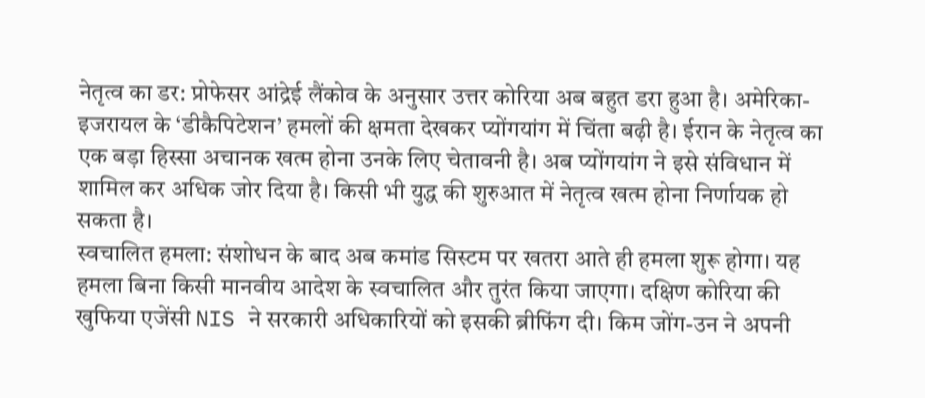नेतृत्व का डर: प्रोफेसर आंद्रेई लैंकोव के अनुसार उत्तर कोरिया अब बहुत डरा हुआ है। अमेरिका-इजरायल के ‘डीकैपिटेशन’ हमलों की क्षमता देखकर प्योंगयांग में चिंता बढ़ी है। ईरान के नेतृत्व का एक बड़ा हिस्सा अचानक खत्म होना उनके लिए चेतावनी है। अब प्योंगयांग ने इसे संविधान में शामिल कर अधिक जोर दिया है। किसी भी युद्ध की शुरुआत में नेतृत्व खत्म होना निर्णायक हो सकता है।
स्वचालित हमला: संशोधन के बाद अब कमांड सिस्टम पर खतरा आते ही हमला शुरू होगा। यह हमला बिना किसी मानवीय आदेश के स्वचालित और तुरंत किया जाएगा। दक्षिण कोरिया की खुफिया एजेंसी NIS ने सरकारी अधिकारियों को इसकी ब्रीफिंग दी। किम जोंग-उन ने अपनी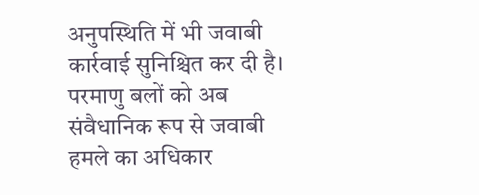अनुपस्थिति में भी जवाबी कार्रवाई सुनिश्चित कर दी है। परमाणु बलों को अब संवैधानिक रूप से जवाबी हमले का अधिकार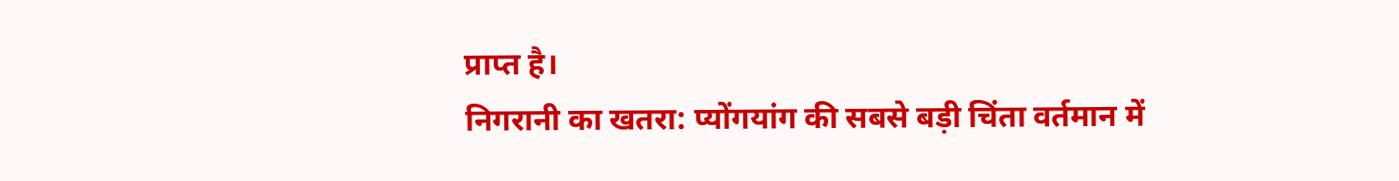प्राप्त है।
निगरानी का खतरा: प्योंगयांग की सबसे बड़ी चिंता वर्तमान में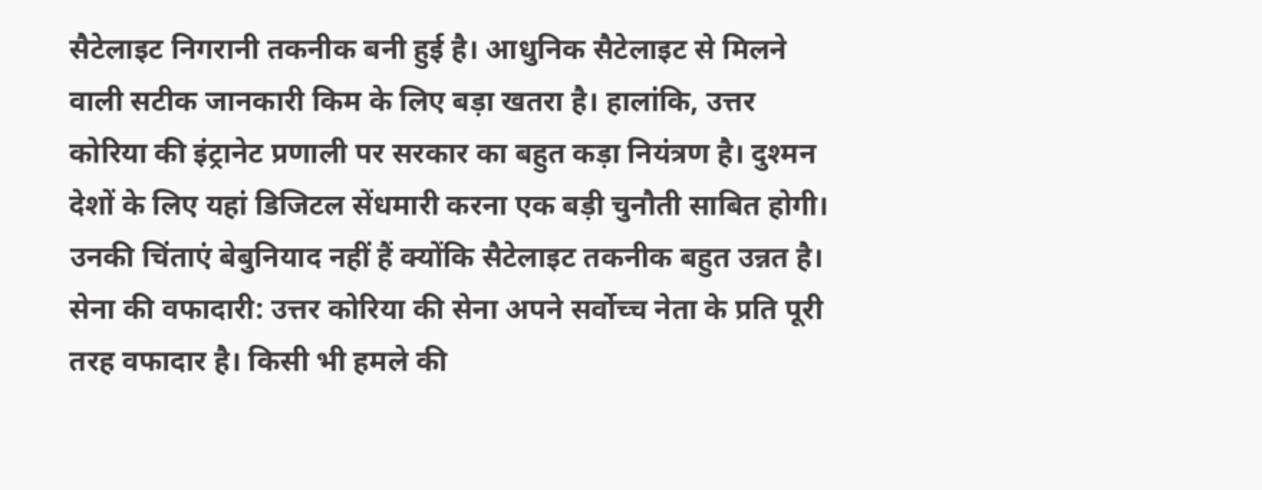सैटेलाइट निगरानी तकनीक बनी हुई है। आधुनिक सैटेलाइट से मिलने वाली सटीक जानकारी किम के लिए बड़ा खतरा है। हालांकि, उत्तर कोरिया की इंट्रानेट प्रणाली पर सरकार का बहुत कड़ा नियंत्रण है। दुश्मन देशों के लिए यहां डिजिटल सेंधमारी करना एक बड़ी चुनौती साबित होगी। उनकी चिंताएं बेबुनियाद नहीं हैं क्योंकि सैटेलाइट तकनीक बहुत उन्नत है।
सेना की वफादारी: उत्तर कोरिया की सेना अपने सर्वोच्च नेता के प्रति पूरी तरह वफादार है। किसी भी हमले की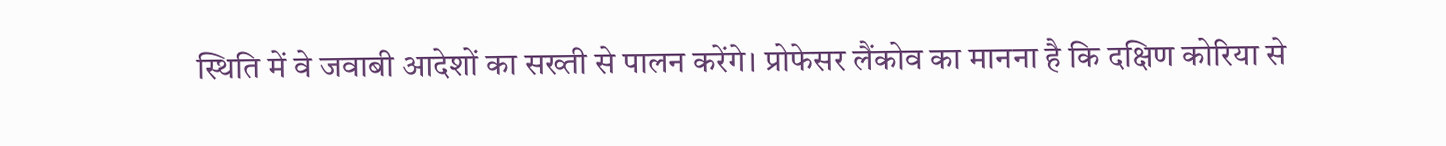स्थिति में वे जवाबी आदेशों का सख्ती से पालन करेंगे। प्रोफेसर लैंकोव का मानना है कि दक्षिण कोरिया से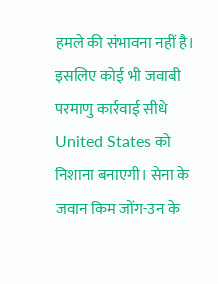हमले की संभावना नहीं है। इसलिए कोई भी जवाबी परमाणु कार्रवाई सीधे United States को निशाना बनाएगी। सेना के जवान किम जोंग-उन के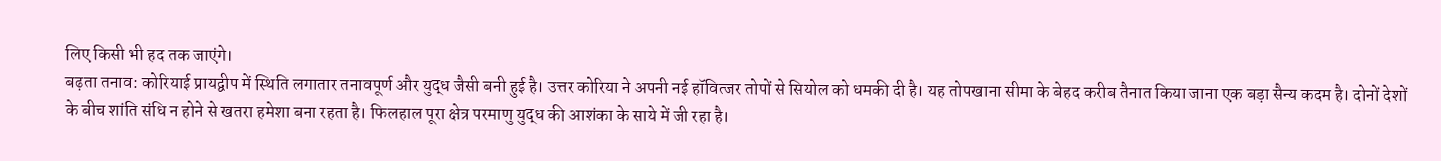लिए किसी भी हद तक जाएंगे।
बढ़ता तनाव: कोरियाई प्रायद्वीप में स्थिति लगातार तनावपूर्ण और युद्ध जैसी बनी हुई है। उत्तर कोरिया ने अपनी नई हॉवित्जर तोपों से सियोल को धमकी दी है। यह तोपखाना सीमा के बेहद करीब तैनात किया जाना एक बड़ा सैन्य कदम है। दोनों देशों के बीच शांति संधि न होने से खतरा हमेशा बना रहता है। फिलहाल पूरा क्षेत्र परमाणु युद्ध की आशंका के साये में जी रहा है।